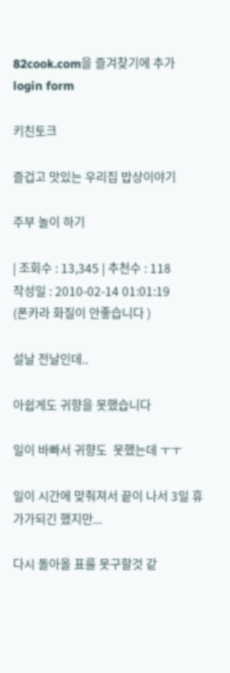82cook.com을 즐겨찾기에 추가
login form

키친토크

즐겁고 맛있는 우리집 밥상이야기

주부 놀이 하기

| 조회수 : 13,345 | 추천수 : 118
작성일 : 2010-02-14 01:01:19
(폰카라 화질이 안좋습니다 )

설날 전날인데..

아쉽게도 귀향을 못했습니다

일이 바빠서 귀향도  못했는데 ㅜㅜ

일이 시간에 맞춰져서 끝이 나서 3일 휴가가되긴 했지만...

다시 돌아올 표를 못구할것 같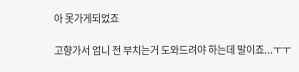아 못가게되었죠

고향가서 엄니 전 부치는거 도와드려야 하는데 말이죠...ㅜㅜ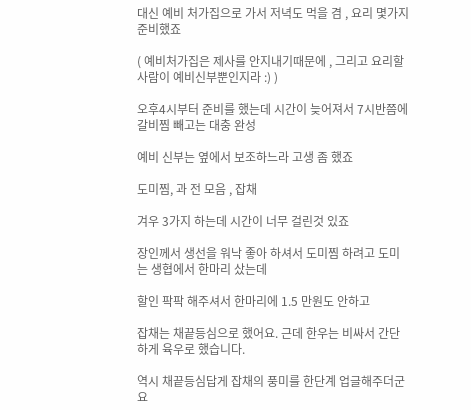대신 예비 처가집으로 가서 저녁도 먹을 겸 , 요리 몇가지 준비했죠

( 예비처가집은 제사를 안지내기때문에 , 그리고 요리할 사람이 예비신부뿐인지라 :) )

오후4시부터 준비를 했는데 시간이 늦어져서 7시반쯤에 갈비찜 빼고는 대충 완성

예비 신부는 옆에서 보조하느라 고생 좀 했죠

도미찜, 과 전 모음 , 잡채

겨우 3가지 하는데 시간이 너무 걸린것 있죠

장인께서 생선을 워낙 좋아 하셔서 도미찜 하려고 도미는 생협에서 한마리 샀는데

할인 팍팍 해주셔서 한마리에 1.5 만원도 안하고

잡채는 채끝등심으로 했어요. 근데 한우는 비싸서 간단하게 육우로 했습니다.

역시 채끝등심답게 잡채의 풍미를 한단계 업글해주더군요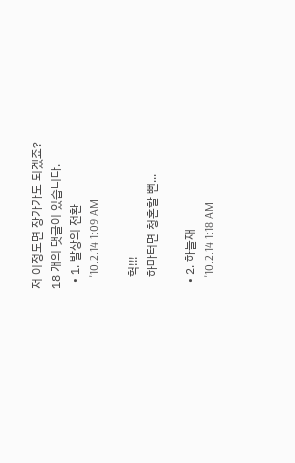저 이정도면 장가가도 되겠죠?
18 개의 댓글이 있습니다.
  • 1. 발상의 전환
    '10.2.14 1:09 AM

    헉!!!
    하마터면 청혼할 뻔...

  • 2. 하늘재
    '10.2.14 1:18 AM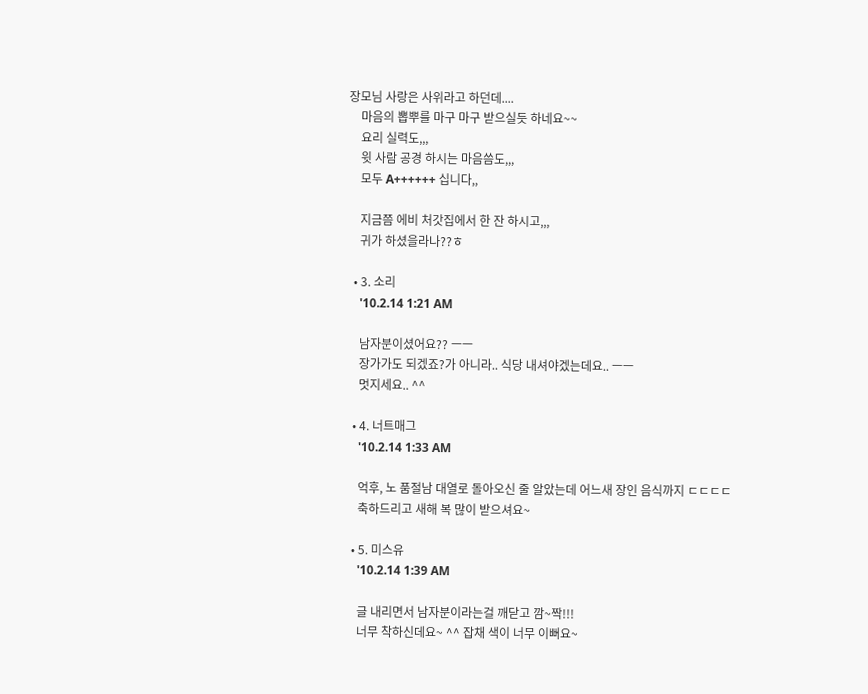장모님 사랑은 사위라고 하던데....
    마음의 뽑뿌를 마구 마구 받으실듯 하네요~~
    요리 실력도,,,
    윗 사람 공경 하시는 마음씀도,,,
    모두 A++++++ 십니다,,

    지금쯤 에비 처갓집에서 한 잔 하시고,,,
    귀가 하셨을라나??ㅎ

  • 3. 소리
    '10.2.14 1:21 AM

    남자분이셨어요?? ㅡㅡ
    장가가도 되겠죠?가 아니라.. 식당 내셔야겠는데요.. ㅡㅡ
    멋지세요.. ^^

  • 4. 너트매그
    '10.2.14 1:33 AM

    억후, 노 품절남 대열로 돌아오신 줄 알았는데 어느새 장인 음식까지 ㄷㄷㄷㄷ
    축하드리고 새해 복 많이 받으셔요~

  • 5. 미스유
    '10.2.14 1:39 AM

    글 내리면서 남자분이라는걸 깨닫고 깜~짝!!!
    너무 착하신데요~ ^^ 잡채 색이 너무 이뻐요~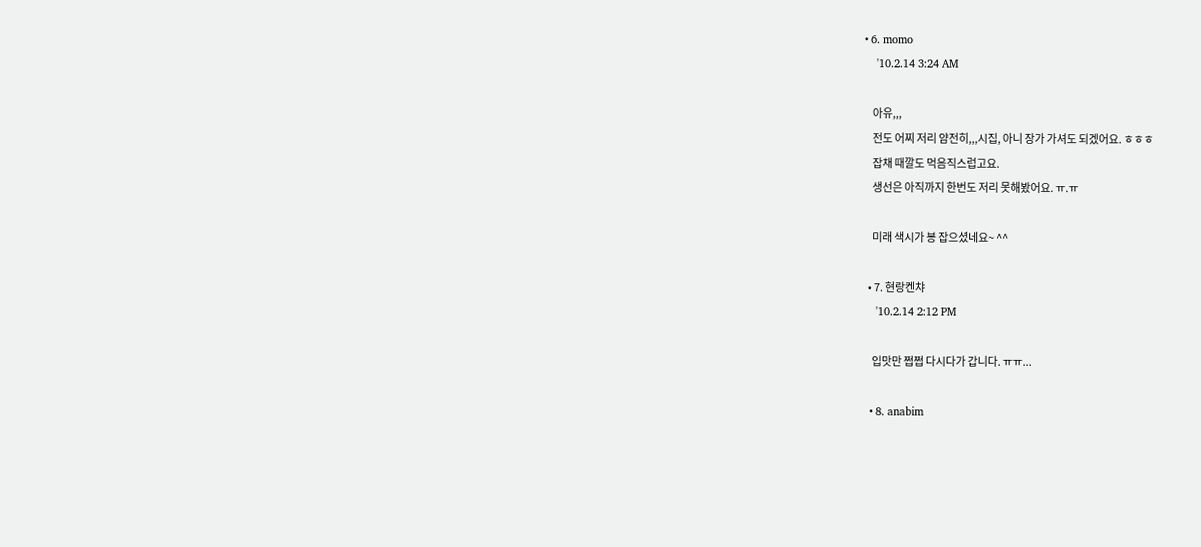• 6. momo
    '10.2.14 3:24 AM

    아유,,,
    전도 어찌 저리 얌전히,,,시집, 아니 장가 가셔도 되겠어요. ㅎㅎㅎ
    잡채 때깔도 먹음직스럽고요.
    생선은 아직까지 한번도 저리 못해봤어요. ㅠ.ㅠ

    미래 색시가 봉 잡으셨네요~ ^^

  • 7. 현랑켄챠
    '10.2.14 2:12 PM

    입맛만 쩝쩝 다시다가 갑니다. ㅠㅠ...

  • 8. anabim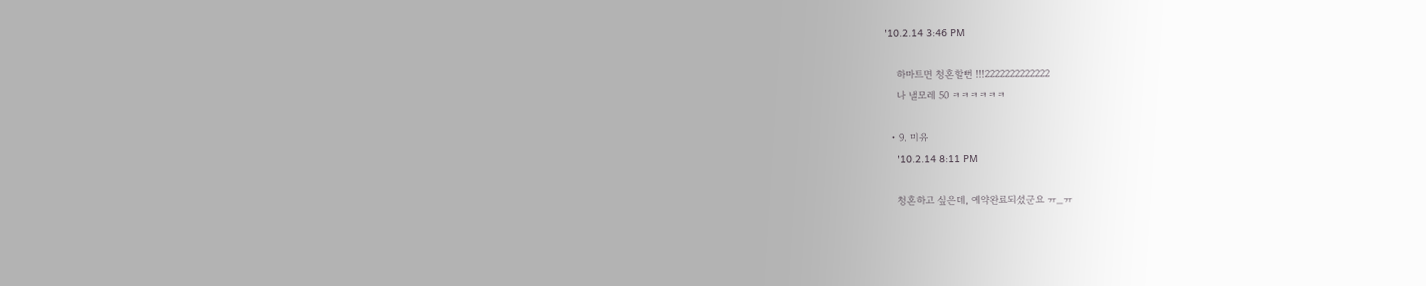'10.2.14 3:46 PM

    하마트면 청혼할뻔 !!!2222222222222
    나 낼모레 50 ㅋㅋㅋㅋㅋㅋ

  • 9. 미유
    '10.2.14 8:11 PM

    청혼하고 싶은데, 예약완료되셨군요 ㅠ_ㅠ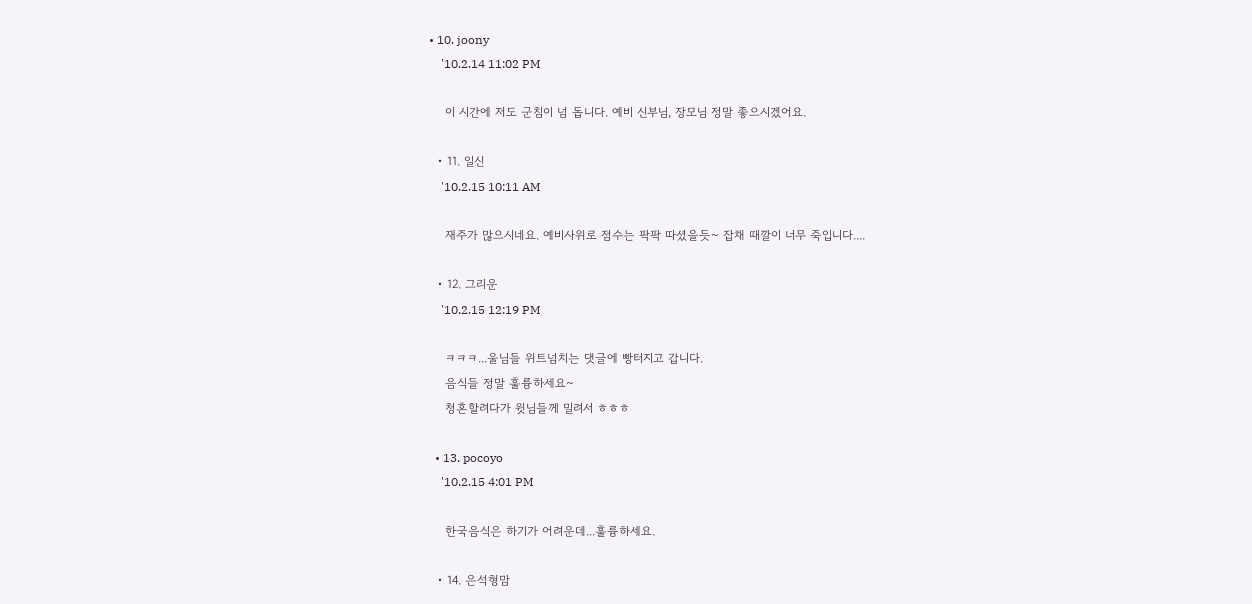• 10. joony
    '10.2.14 11:02 PM

    이 시간에 저도 군침이 넘 돕니다. 예비 신부님, 장모님 정말 좋으시겠어요.

  • 11. 일신
    '10.2.15 10:11 AM

    재주가 많으시네요. 예비사위로 점수는 팍팍 따셨을듯~ 잡채 때깔이 너무 죽입니다....

  • 12. 그리운
    '10.2.15 12:19 PM

    ㅋㅋㅋ...울님들 위트넘치는 댓글에 빵터지고 갑니다.
    음식들 정말 훌륭하세요~
    청혼할려다가 윗님들께 밀려서 ㅎㅎㅎ

  • 13. pocoyo
    '10.2.15 4:01 PM

    한국음식은 하기가 어려운데...훌륭하세요.

  • 14. 은석형맘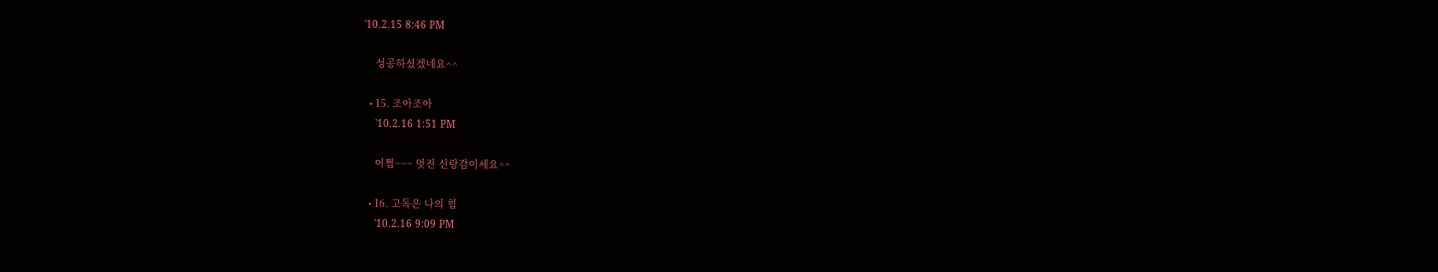'10.2.15 8:46 PM

    성공하셨겠네요^^

  • 15. 조아조아
    '10.2.16 1:51 PM

    어쩜~~~ 멋진 신랑감이세요^^

  • 16. 고독은 나의 힘
    '10.2.16 9:09 PM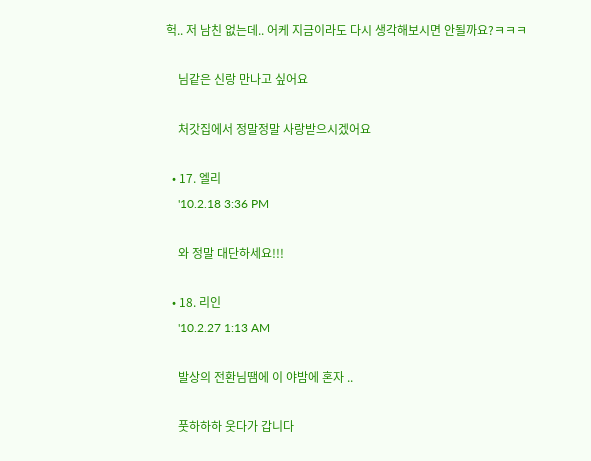헉.. 저 남친 없는데.. 어케 지금이라도 다시 생각해보시면 안될까요?ㅋㅋㅋ

    님같은 신랑 만나고 싶어요

    처갓집에서 정말정말 사랑받으시겠어요

  • 17. 엘리
    '10.2.18 3:36 PM

    와 정말 대단하세요!!!

  • 18. 리인
    '10.2.27 1:13 AM

    발상의 전환님땜에 이 야밤에 혼자 ..

    풋하하하 웃다가 갑니다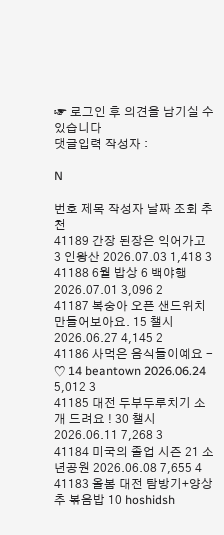☞ 로그인 후 의견을 남기실 수 있습니다
댓글입력 작성자 :

N

번호 제목 작성자 날짜 조회 추천
41189 간장 된장은 익어가고 3 인왕산 2026.07.03 1,418 3
41188 6월 밥상 6 백야행 2026.07.01 3,096 2
41187 복숭아 오픈 샌드위치 만들어보아요. 15 챌시 2026.06.27 4,145 2
41186 사먹은 음식들이예요 - ♡ 14 beantown 2026.06.24 5,012 3
41185 대전 두부두루치기 소개 드려요 ! 30 챌시 2026.06.11 7,268 3
41184 미국의 졸업 시즌 21 소년공원 2026.06.08 7,655 4
41183 올봄 대전 탐방기+양상추 볶음밥 10 hoshidsh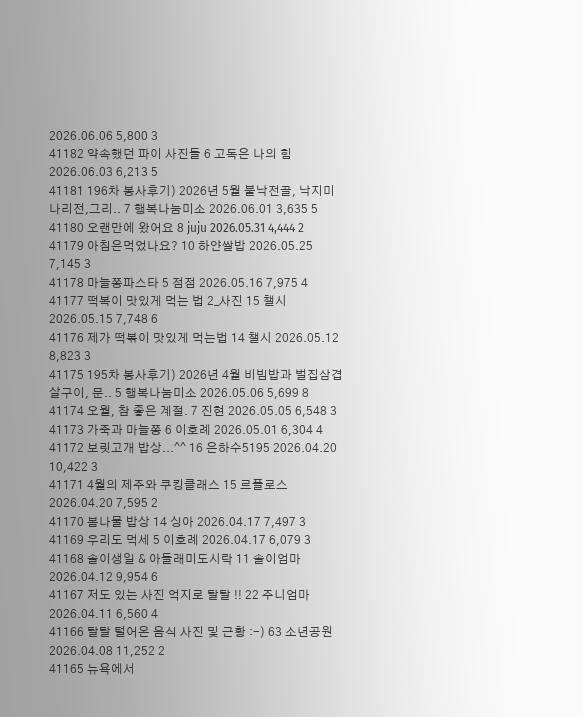2026.06.06 5,800 3
41182 약속했던 파이 사진들 6 고독은 나의 힘 2026.06.03 6,213 5
41181 196차 봉사후기) 2026년 5월 불낙전골, 낙지미나리전,그리.. 7 행복나눔미소 2026.06.01 3,635 5
41180 오랜만에 왔어요 8 juju 2026.05.31 4,444 2
41179 아침은먹었나요? 10 하얀쌀밥 2026.05.25 7,145 3
41178 마늘쫑파스타 5 점점 2026.05.16 7,975 4
41177 떡복이 맛있게 먹는 법 2_사진 15 챌시 2026.05.15 7,748 6
41176 제가 떡볶이 맛있게 먹는법 14 챌시 2026.05.12 8,823 3
41175 195차 봉사후기) 2026년 4월 비빔밥과 벌집삼겹살구이, 문.. 5 행복나눔미소 2026.05.06 5,699 8
41174 오월, 참 좋은 계절. 7 진현 2026.05.05 6,548 3
41173 가죽과 마늘쫑 6 이호례 2026.05.01 6,304 4
41172 보릿고개 밥상...^^ 16 은하수5195 2026.04.20 10,422 3
41171 4월의 제주와 쿠킹클래스 15 르플로스 2026.04.20 7,595 2
41170 봄나물 밥상 14 싱아 2026.04.17 7,497 3
41169 우리도 먹세 5 이호례 2026.04.17 6,079 3
41168 솔이생일 & 아들래미도시락 11 솔이엄마 2026.04.12 9,954 6
41167 저도 있는 사진 억지로 탈탈 !! 22 주니엄마 2026.04.11 6,560 4
41166 탈탈 털어온 음식 사진 및 근황 :-) 63 소년공원 2026.04.08 11,252 2
41165 뉴욕에서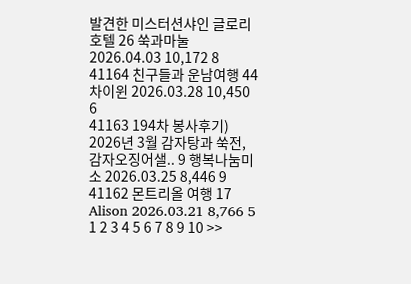발견한 미스터션샤인 글로리호텔 26 쑥과마눌 2026.04.03 10,172 8
41164 친구들과 운남여행 44 차이윈 2026.03.28 10,450 6
41163 194차 봉사후기) 2026년 3월 감자탕과 쑥전, 감자오징어샐.. 9 행복나눔미소 2026.03.25 8,446 9
41162 몬트리올 여행 17 Alison 2026.03.21 8,766 5
1 2 3 4 5 6 7 8 9 10 >>